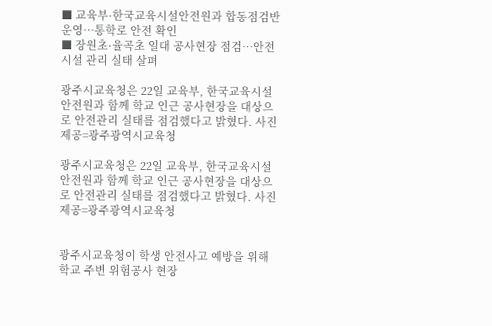■ 교육부·한국교육시설안전원과 합동점검반 운영…통학로 안전 확인
■ 장원초·율곡초 일대 공사현장 점검…안전시설 관리 실태 살펴

광주시교육청은 22일 교육부, 한국교육시설안전원과 함께 학교 인근 공사현장을 대상으로 안전관리 실태를 점검했다고 밝혔다. 사진제공=광주광역시교육청

광주시교육청은 22일 교육부, 한국교육시설안전원과 함께 학교 인근 공사현장을 대상으로 안전관리 실태를 점검했다고 밝혔다. 사진제공=광주광역시교육청


광주시교육청이 학생 안전사고 예방을 위해 학교 주변 위험공사 현장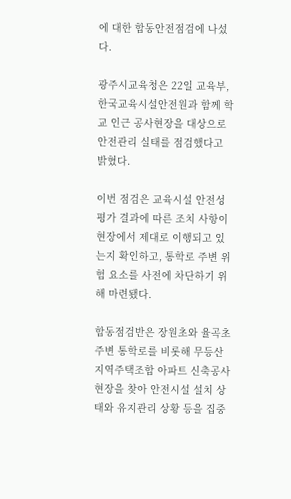에 대한 합동안전점검에 나섰다.

광주시교육청은 22일 교육부, 한국교육시설안전원과 함께 학교 인근 공사현장을 대상으로 안전관리 실태를 점검했다고 밝혔다.

이번 점검은 교육시설 안전성평가 결과에 따른 조치 사항이 현장에서 제대로 이행되고 있는지 확인하고, 통학로 주변 위험 요소를 사전에 차단하기 위해 마련됐다.

합동점검반은 장원초와 율곡초 주변 통학로를 비롯해 무등산 지역주택조합 아파트 신축공사 현장을 찾아 안전시설 설치 상태와 유지관리 상황 등을 집중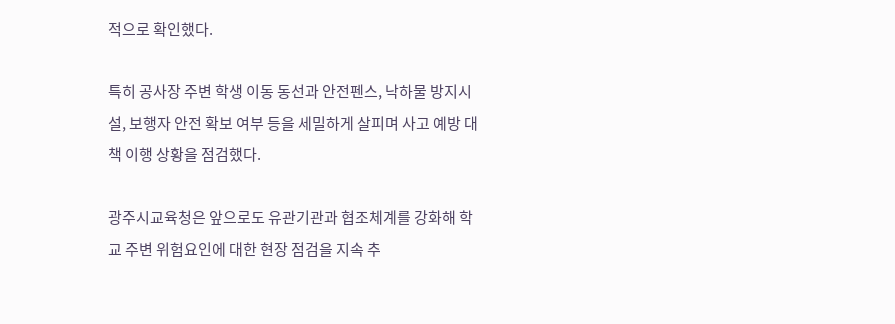적으로 확인했다.

특히 공사장 주변 학생 이동 동선과 안전펜스, 낙하물 방지시설, 보행자 안전 확보 여부 등을 세밀하게 살피며 사고 예방 대책 이행 상황을 점검했다.

광주시교육청은 앞으로도 유관기관과 협조체계를 강화해 학교 주변 위험요인에 대한 현장 점검을 지속 추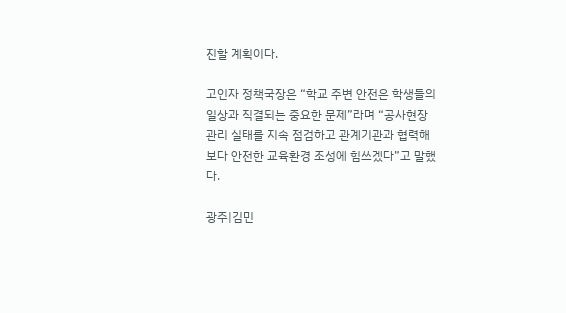진할 계획이다.

고인자 정책국장은 “학교 주변 안전은 학생들의 일상과 직결되는 중요한 문제”라며 “공사현장 관리 실태를 지속 점검하고 관계기관과 협력해 보다 안전한 교육환경 조성에 힘쓰겠다”고 말했다.

광주|김민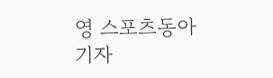영 스포츠동아 기자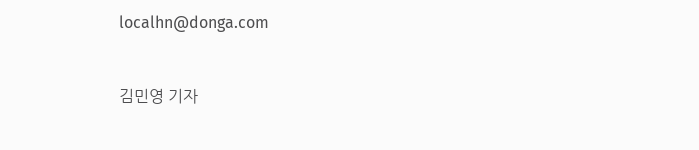localhn@donga.com


김민영 기자